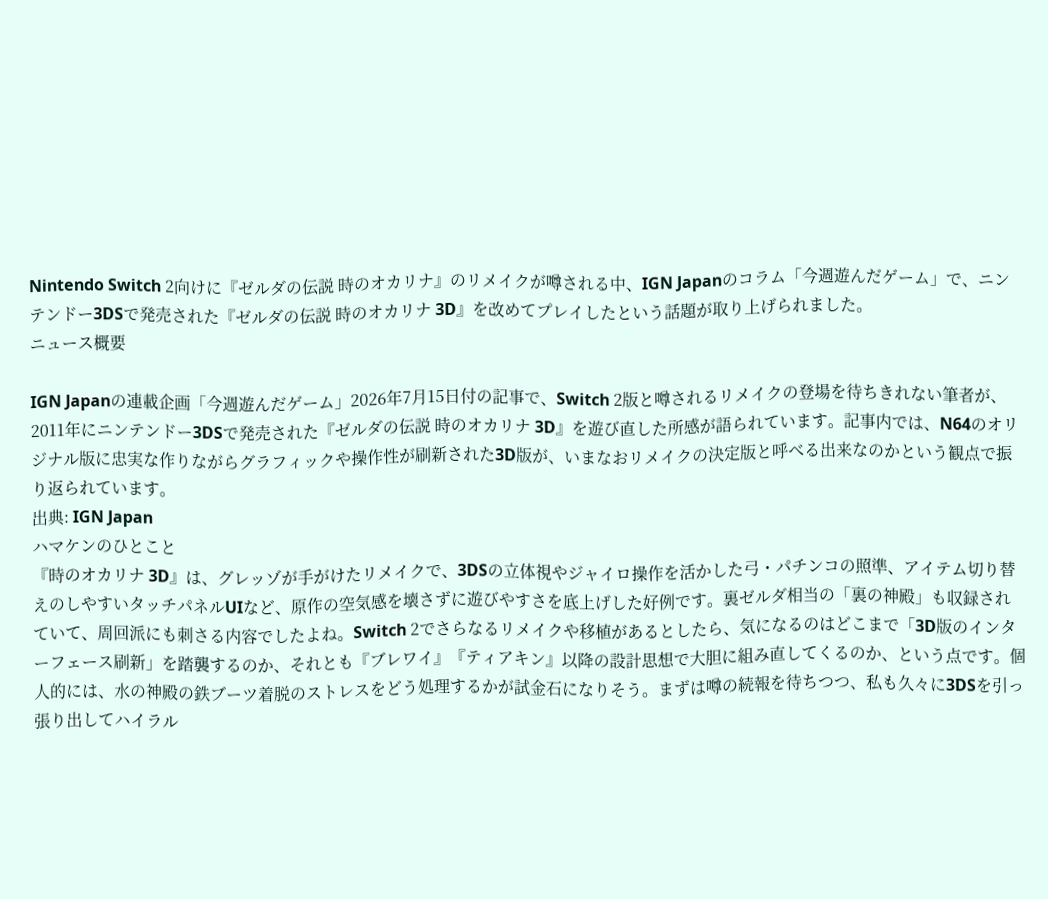Nintendo Switch 2向けに『ゼルダの伝説 時のオカリナ』のリメイクが噂される中、IGN Japanのコラム「今週遊んだゲーム」で、ニンテンドー3DSで発売された『ゼルダの伝説 時のオカリナ 3D』を改めてプレイしたという話題が取り上げられました。
ニュース概要

IGN Japanの連載企画「今週遊んだゲーム」2026年7月15日付の記事で、Switch 2版と噂されるリメイクの登場を待ちきれない筆者が、2011年にニンテンドー3DSで発売された『ゼルダの伝説 時のオカリナ 3D』を遊び直した所感が語られています。記事内では、N64のオリジナル版に忠実な作りながらグラフィックや操作性が刷新された3D版が、いまなおリメイクの決定版と呼べる出来なのかという観点で振り返られています。
出典: IGN Japan
ハマケンのひとこと
『時のオカリナ 3D』は、グレッゾが手がけたリメイクで、3DSの立体視やジャイロ操作を活かした弓・パチンコの照準、アイテム切り替えのしやすいタッチパネルUIなど、原作の空気感を壊さずに遊びやすさを底上げした好例です。裏ゼルダ相当の「裏の神殿」も収録されていて、周回派にも刺さる内容でしたよね。Switch 2でさらなるリメイクや移植があるとしたら、気になるのはどこまで「3D版のインターフェース刷新」を踏襲するのか、それとも『ブレワイ』『ティアキン』以降の設計思想で大胆に組み直してくるのか、という点です。個人的には、水の神殿の鉄ブーツ着脱のストレスをどう処理するかが試金石になりそう。まずは噂の続報を待ちつつ、私も久々に3DSを引っ張り出してハイラル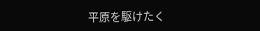平原を駆けたく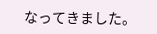なってきました。